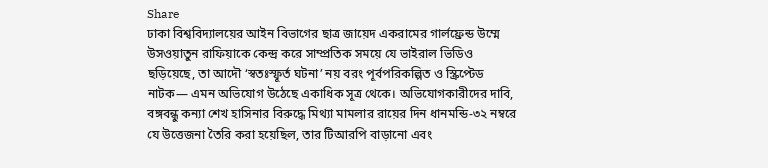Share
ঢাকা বিশ্ববিদ্যালয়ের আইন বিভাগের ছাত্র জায়েদ একরামের গার্লফ্রেন্ড উম্মে উসওয়াতুন রাফিয়াকে কেন্দ্র করে সাম্প্রতিক সময়ে যে ভাইরাল ভিডিও ছড়িয়েছে, তা আদৌ ‘স্বতঃস্ফূর্ত ঘটনা’ নয় বরং পূর্বপরিকল্পিত ও স্ক্রিপ্টেড নাটক— এমন অভিযোগ উঠেছে একাধিক সূত্র থেকে। অভিযোগকারীদের দাবি, বঙ্গবন্ধু কন্যা শেখ হাসিনার বিরুদ্ধে মিথ্যা মামলার রায়ের দিন ধানমন্ডি-৩২ নম্বরে যে উত্তেজনা তৈরি করা হয়েছিল, তার টিআরপি বাড়ানো এবং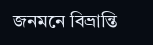জনমনে বিভ্রান্তি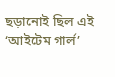ছড়ানোই ছিল এই ‘আইটেম গার্ল’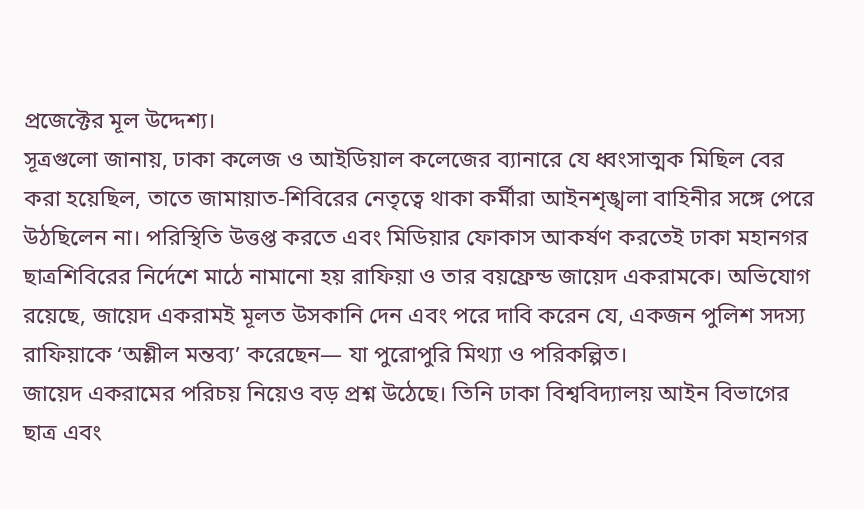প্রজেক্টের মূল উদ্দেশ্য।
সূত্রগুলো জানায়, ঢাকা কলেজ ও আইডিয়াল কলেজের ব্যানারে যে ধ্বংসাত্মক মিছিল বের করা হয়েছিল, তাতে জামায়াত-শিবিরের নেতৃত্বে থাকা কর্মীরা আইনশৃঙ্খলা বাহিনীর সঙ্গে পেরে উঠছিলেন না। পরিস্থিতি উত্তপ্ত করতে এবং মিডিয়ার ফোকাস আকর্ষণ করতেই ঢাকা মহানগর ছাত্রশিবিরের নির্দেশে মাঠে নামানো হয় রাফিয়া ও তার বয়ফ্রেন্ড জায়েদ একরামকে। অভিযোগ রয়েছে, জায়েদ একরামই মূলত উসকানি দেন এবং পরে দাবি করেন যে, একজন পুলিশ সদস্য রাফিয়াকে ‘অশ্লীল মন্তব্য’ করেছেন— যা পুরোপুরি মিথ্যা ও পরিকল্পিত।
জায়েদ একরামের পরিচয় নিয়েও বড় প্রশ্ন উঠেছে। তিনি ঢাকা বিশ্ববিদ্যালয় আইন বিভাগের ছাত্র এবং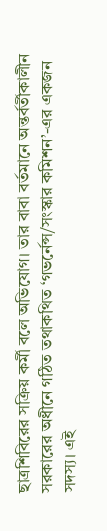ছাত্রশিবিরের সক্রিয় কর্মী বলে অভিযোগ। তার বাবা বর্তমানে অন্তর্বর্তীকালীন সরকারের অধীনে গঠিত তথাকথিত ‘গভর্নেন্স/সংস্কার কমিশন’-এর একজন সদস্য। এই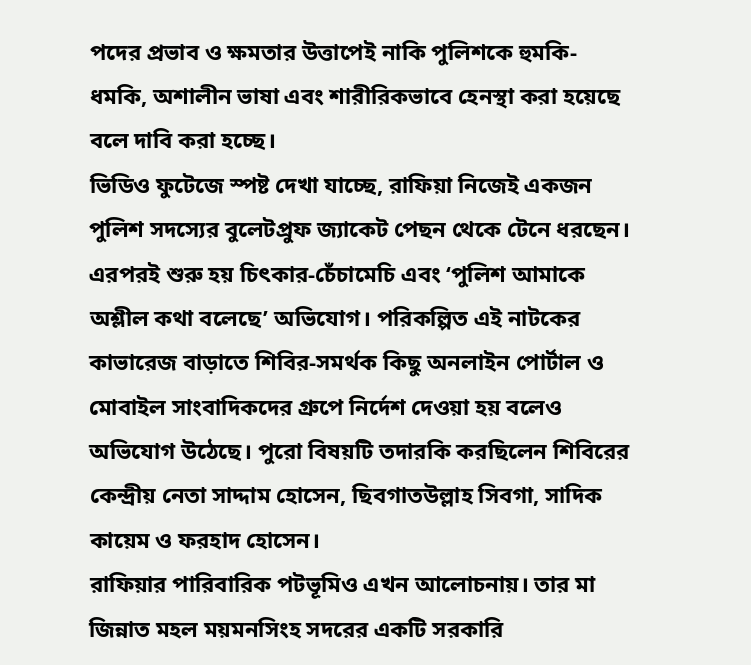পদের প্রভাব ও ক্ষমতার উত্তাপেই নাকি পুলিশকে হুমকি-ধমকি, অশালীন ভাষা এবং শারীরিকভাবে হেনস্থা করা হয়েছে বলে দাবি করা হচ্ছে।
ভিডিও ফুটেজে স্পষ্ট দেখা যাচ্ছে, রাফিয়া নিজেই একজন পুলিশ সদস্যের বুলেটপ্রুফ জ্যাকেট পেছন থেকে টেনে ধরছেন। এরপরই শুরু হয় চিৎকার-চেঁচামেচি এবং ‘পুলিশ আমাকে অশ্লীল কথা বলেছে’ অভিযোগ। পরিকল্পিত এই নাটকের কাভারেজ বাড়াতে শিবির-সমর্থক কিছু অনলাইন পোর্টাল ও মোবাইল সাংবাদিকদের গ্রুপে নির্দেশ দেওয়া হয় বলেও অভিযোগ উঠেছে। পুরো বিষয়টি তদারকি করছিলেন শিবিরের কেন্দ্রীয় নেতা সাদ্দাম হোসেন, ছিবগাতউল্লাহ সিবগা, সাদিক কায়েম ও ফরহাদ হোসেন।
রাফিয়ার পারিবারিক পটভূমিও এখন আলোচনায়। তার মা জিন্নাত মহল ময়মনসিংহ সদরের একটি সরকারি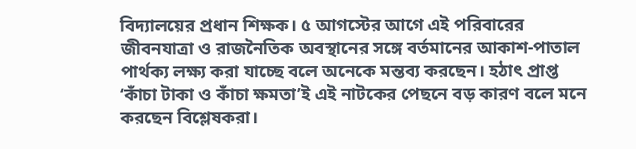বিদ্যালয়ের প্রধান শিক্ষক। ৫ আগস্টের আগে এই পরিবারের জীবনযাত্রা ও রাজনৈতিক অবস্থানের সঙ্গে বর্তমানের আকাশ-পাতাল পার্থক্য লক্ষ্য করা যাচ্ছে বলে অনেকে মন্তব্য করছেন। হঠাৎ প্রাপ্ত ‘কাঁচা টাকা ও কাঁচা ক্ষমতা’ই এই নাটকের পেছনে বড় কারণ বলে মনে করছেন বিশ্লেষকরা।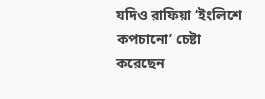যদিও রাফিয়া ‘ইংলিশে কপচানো’ চেষ্টা করেছেন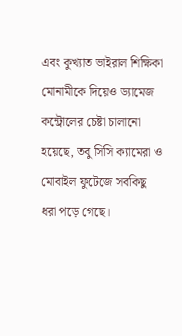এবং কুখ্যাত ভাইরাল শিক্ষিকা মোনামীকে দিয়েও ড্যামেজ কন্ট্রোলের চেষ্টা চালানো হয়েছে, তবু সিসি ক্যামেরা ও মোবাইল ফুটেজে সবকিছু ধরা পড়ে গেছে।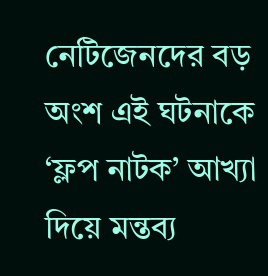নেটিজেনদের বড় অংশ এই ঘটনাকে ‘ফ্লপ নাটক’ আখ্যা দিয়ে মন্তব্য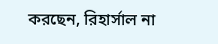করছেন, রিহার্সাল না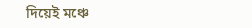দিয়েই মঞ্চে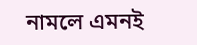নামলে এমনই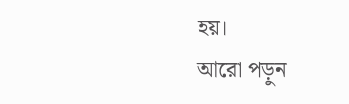হয়।
আরো পড়ুন